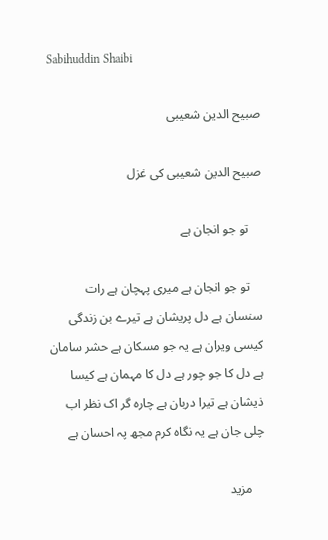Sabihuddin Shaibi

صبیح الدین شعیبی

صبیح الدین شعیبی کی غزل

    تو جو انجان ہے

    تو جو انجان ہے میری پہچان ہے رات سنسان ہے دل پریشان ہے تیرے بن زندگی کیسی ویران ہے یہ جو مسکان ہے حشر سامان ہے دل کا جو چور ہے دل کا مہمان ہے کیسا ذیشان ہے تیرا دربان ہے چارہ گر اک نظر اب چلی جان ہے یہ نگاہ کرم مجھ پہ احسان ہے

    مزید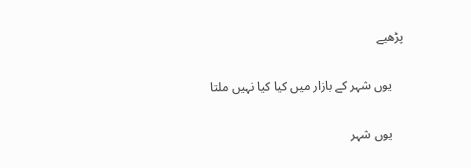پڑھیے

    یوں شہر کے بازار میں کیا کیا نہیں ملتا

    یوں شہر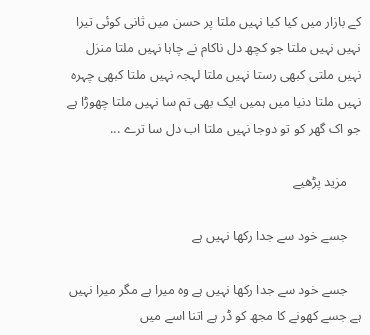کے بازار میں کیا کیا نہیں ملتا پر حسن میں ثانی کوئی تیرا نہیں نہیں ملتا جو کچھ دل ناکام نے چاہا نہیں ملتا منزل نہیں ملتی کبھی رستا نہیں ملتا لہجہ نہیں ملتا کبھی چہرہ نہیں ملتا دنیا میں ہمیں ایک بھی تم سا نہیں ملتا چھوڑا ہے جو اک گھر کو تو دوجا نہیں ملتا اب دل سا ترے ...

    مزید پڑھیے

    جسے خود سے جدا رکھا نہیں ہے

    جسے خود سے جدا رکھا نہیں ہے وہ میرا ہے مگر میرا نہیں ہے جسے کھونے کا مجھ کو ڈر ہے اتنا اسے میں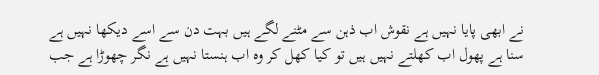نے ابھی پایا نہیں ہے نقوش اب ذہن سے مٹنے لگے ہیں بہت دن سے اسے دیکھا نہیں ہے سنا ہے پھول اب کھلتے نہیں ہیں تو کیا کھل کر وہ اب ہنستا نہیں ہے نگر چھوڑا ہے جب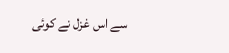سے اس غزل نے کوئی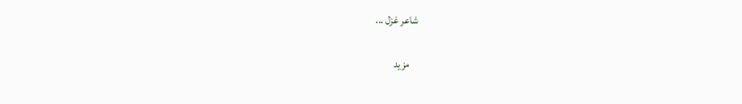شاعر غزل ...

    مزید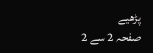پڑھیے
صفحہ 2 سے 2